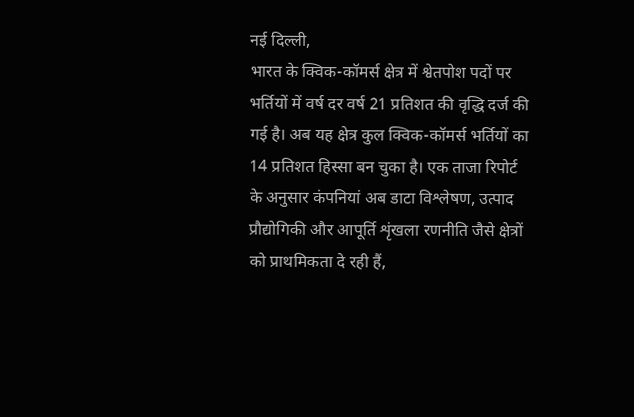नई दिल्ली,
भारत के क्विक-कॉमर्स क्षेत्र में श्वेतपोश पदों पर भर्तियों में वर्ष दर वर्ष 21 प्रतिशत की वृद्धि दर्ज की गई है। अब यह क्षेत्र कुल क्विक-कॉमर्स भर्तियों का 14 प्रतिशत हिस्सा बन चुका है। एक ताजा रिपोर्ट के अनुसार कंपनियां अब डाटा विश्लेषण, उत्पाद प्रौद्योगिकी और आपूर्ति शृंखला रणनीति जैसे क्षेत्रों को प्राथमिकता दे रही हैं,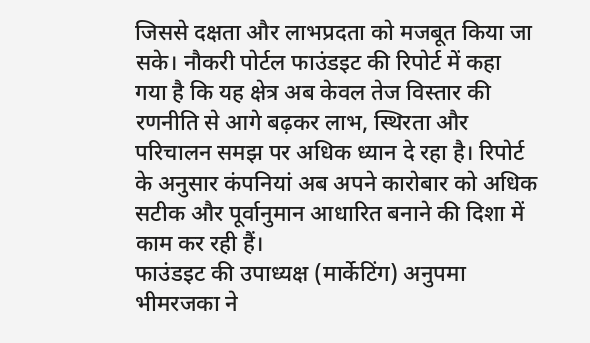जिससे दक्षता और लाभप्रदता को मजबूत किया जा सके। नौकरी पोर्टल फाउंडइट की रिपोर्ट में कहा गया है कि यह क्षेत्र अब केवल तेज विस्तार की रणनीति से आगे बढ़कर लाभ, स्थिरता और परिचालन समझ पर अधिक ध्यान दे रहा है। रिपोर्ट के अनुसार कंपनियां अब अपने कारोबार को अधिक सटीक और पूर्वानुमान आधारित बनाने की दिशा में काम कर रही हैं।
फाउंडइट की उपाध्यक्ष (मार्केटिंग) अनुपमा भीमरजका ने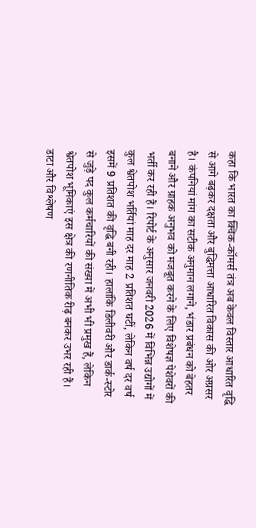कहा कि भारत का क्विक-कॉमर्स तंत्र अब केवल विस्तार आधारित वृद्धि से आगे बढ़कर दक्षता और बुद्धिमत्ता आधारित विकास की ओर अग्रसर है। कंपनियां मांग का सटीक अनुमान लगाने, भंडार प्रबंधन को बेहतर बनाने और ग्राहक अनुभव को मजबूत करने के लिए विशेषज्ञ पेशेवरों की भर्ती कर रही हैं। रिपोर्ट के अनुसार जनवरी 2026 में विभिन्न उद्योगों में कुल श्वेतपोश भर्तियां माह दर माह 2 प्रतिशत घटीं, लेकिन वर्ष दर वर्ष इसमें 9 प्रतिशत की वृद्धि बनी रही। हालांकि डिलीवरी और डार्क-स्टोर से जुड़े पद कुल कर्मचारियों की संख्या में अभी भी प्रमुख हैं, लेकिन श्वेतपोश भूमिकाएं इस क्षेत्र की रणनीतिक रीढ़ बनकर उभर रही हैं।
डाटा और विश्लेषण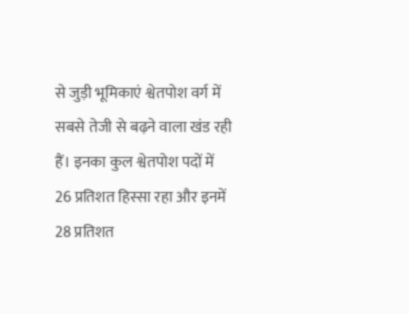से जुड़ी भूमिकाएं श्वेतपोश वर्ग में सबसे तेजी से बढ़ने वाला खंड रही हैं। इनका कुल श्वेतपोश पदों में 26 प्रतिशत हिस्सा रहा और इनमें 28 प्रतिशत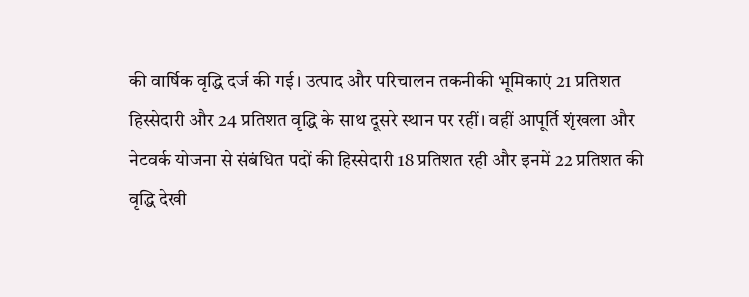की वार्षिक वृद्धि दर्ज की गई। उत्पाद और परिचालन तकनीकी भूमिकाएं 21 प्रतिशत हिस्सेदारी और 24 प्रतिशत वृद्धि के साथ दूसरे स्थान पर रहीं। वहीं आपूर्ति शृंखला और नेटवर्क योजना से संबंधित पदों की हिस्सेदारी 18 प्रतिशत रही और इनमें 22 प्रतिशत की वृद्धि देखी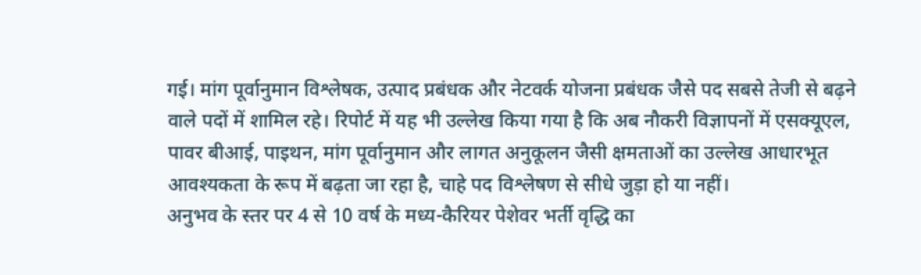गई। मांग पूर्वानुमान विश्लेषक, उत्पाद प्रबंधक और नेटवर्क योजना प्रबंधक जैसे पद सबसे तेजी से बढ़ने वाले पदों में शामिल रहे। रिपोर्ट में यह भी उल्लेख किया गया है कि अब नौकरी विज्ञापनों में एसक्यूएल, पावर बीआई, पाइथन, मांग पूर्वानुमान और लागत अनुकूलन जैसी क्षमताओं का उल्लेख आधारभूत आवश्यकता के रूप में बढ़ता जा रहा है, चाहे पद विश्लेषण से सीधे जुड़ा हो या नहीं।
अनुभव के स्तर पर 4 से 10 वर्ष के मध्य-कैरियर पेशेवर भर्ती वृद्धि का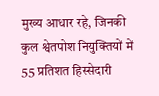मुख्य आधार रहे, जिनकी कुल श्वेतपोश नियुक्तियों में 55 प्रतिशत हिस्सेदारी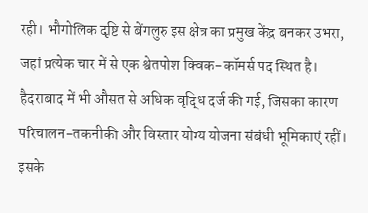रही। भौगोलिक दृष्टि से बेंगलुरु इस क्षेत्र का प्रमुख केंद्र बनकर उभरा, जहां प्रत्येक चार में से एक श्वेतपोश क्विक-कॉमर्स पद स्थित है। हैदराबाद में भी औसत से अधिक वृद्धि दर्ज की गई, जिसका कारण परिचालन-तकनीकी और विस्तार योग्य योजना संबंधी भूमिकाएं रहीं। इसके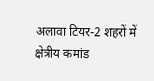अलावा टियर-2 शहरों में क्षेत्रीय कमांड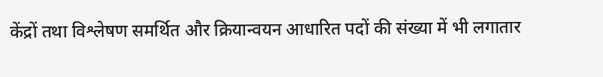केंद्रों तथा विश्लेषण समर्थित और क्रियान्वयन आधारित पदों की संख्या में भी लगातार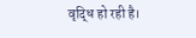वृद्धि हो रही है।